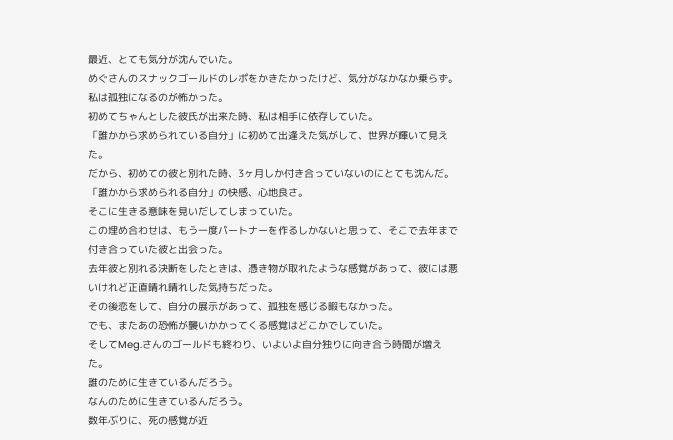最近、とても気分が沈んでいた。
めぐさんのスナックゴールドのレポをかきたかったけど、気分がなかなか乗らず。
私は孤独になるのが怖かった。
初めてちゃんとした彼氏が出来た時、私は相手に依存していた。
「誰かから求められている自分」に初めて出逢えた気がして、世界が輝いて見えた。
だから、初めての彼と別れた時、3ヶ月しか付き合っていないのにとても沈んだ。
「誰かから求められる自分」の快感、心地良さ。
そこに生きる意味を見いだしてしまっていた。
この埋め合わせは、もう一度パートナーを作るしかないと思って、そこで去年まで付き合っていた彼と出会った。
去年彼と別れる決断をしたときは、憑き物が取れたような感覚があって、彼には悪いけれど正直晴れ晴れした気持ちだった。
その後恋をして、自分の展示があって、孤独を感じる暇もなかった。
でも、またあの恐怖が襲いかかってくる感覚はどこかでしていた。
そしてMeg.さんのゴールドも終わり、いよいよ自分独りに向き合う時間が増えた。
誰のために生きているんだろう。
なんのために生きているんだろう。
数年ぶりに、死の感覚が近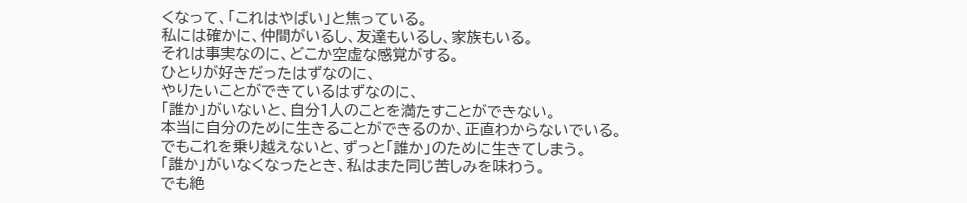くなって、「これはやばい」と焦っている。
私には確かに、仲間がいるし、友達もいるし、家族もいる。
それは事実なのに、どこか空虚な感覚がする。
ひとりが好きだったはずなのに、
やりたいことができているはずなのに、
「誰か」がいないと、自分1人のことを満たすことができない。
本当に自分のために生きることができるのか、正直わからないでいる。
でもこれを乗り越えないと、ずっと「誰か」のために生きてしまう。
「誰か」がいなくなったとき、私はまた同じ苦しみを味わう。
でも絶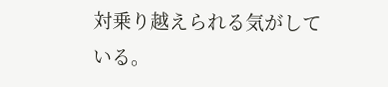対乗り越えられる気がしている。